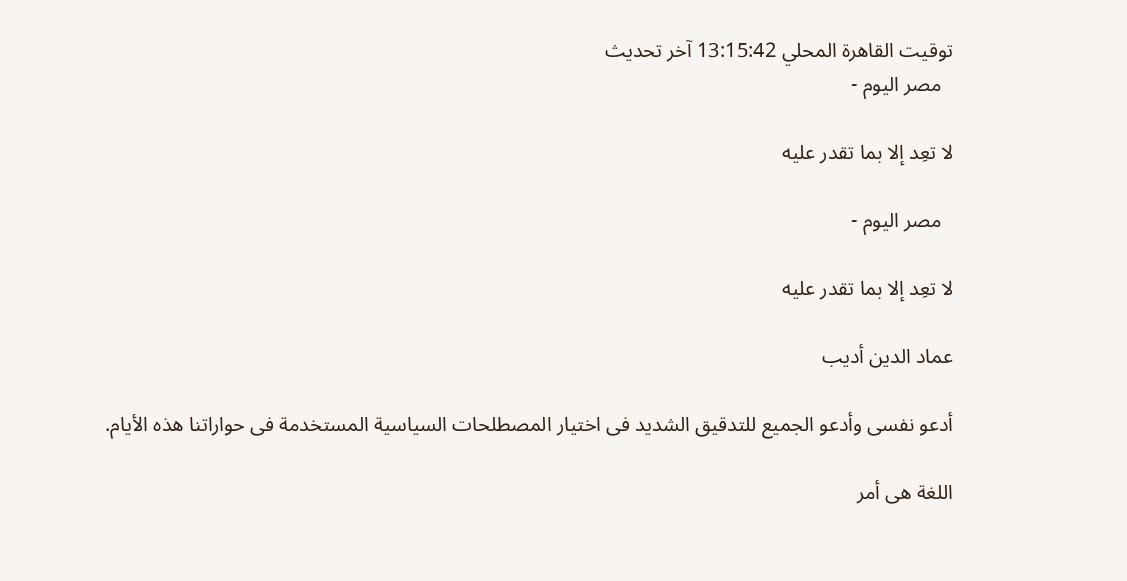توقيت القاهرة المحلي 13:15:42 آخر تحديث
  مصر اليوم -

لا تعِد إلا بما تقدر عليه

  مصر اليوم -

لا تعِد إلا بما تقدر عليه

عماد الدين أديب

أدعو نفسى وأدعو الجميع للتدقيق الشديد فى اختيار المصطلحات السياسية المستخدمة فى حواراتنا هذه الأيام.

اللغة هى أمر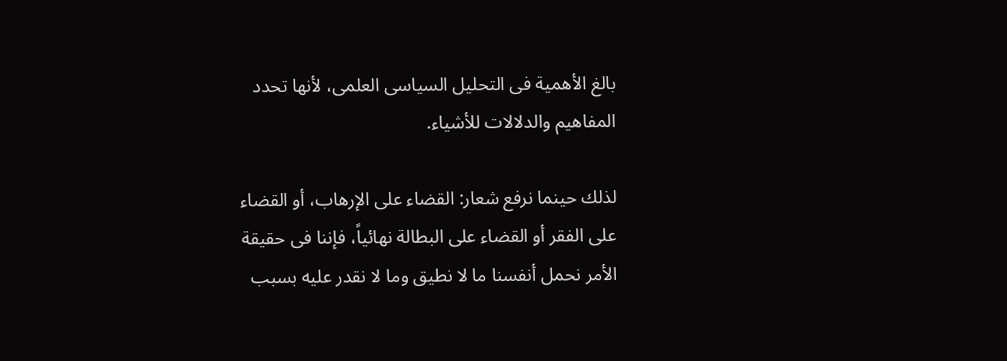بالغ الأهمية فى التحليل السياسى العلمى، لأنها تحدد المفاهيم والدلالات للأشياء.

لذلك حينما نرفع شعار: القضاء على الإرهاب، أو القضاء على الفقر أو القضاء على البطالة نهائياً، فإننا فى حقيقة الأمر نحمل أنفسنا ما لا نطيق وما لا نقدر عليه بسبب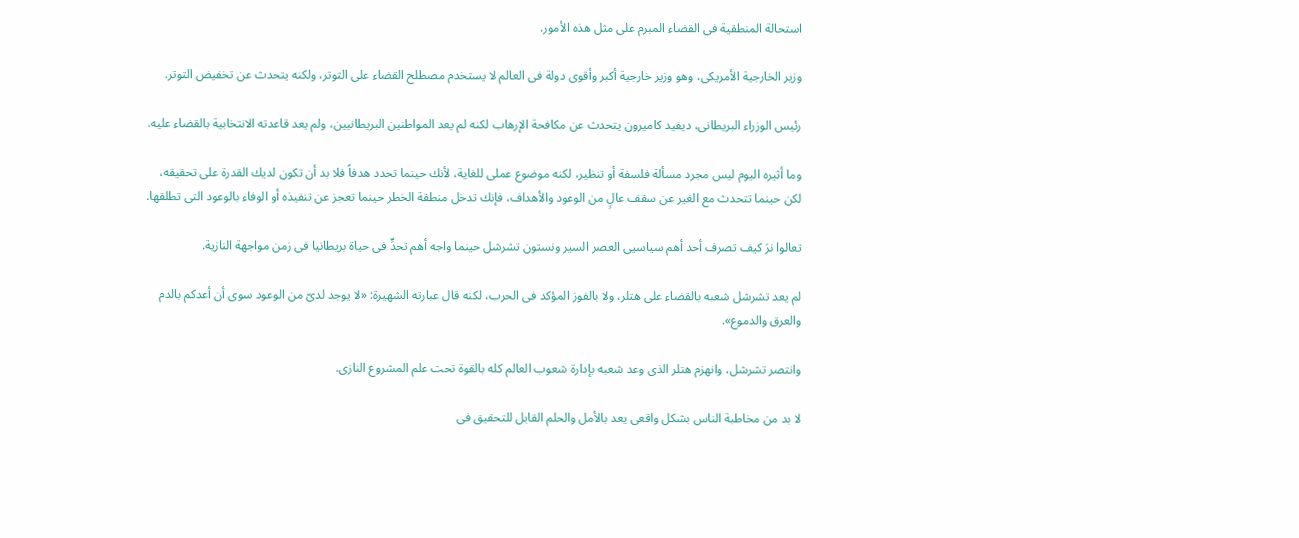استحالة المنطقية فى القضاء المبرم على مثل هذه الأمور.

وزير الخارجية الأمريكى، وهو وزير خارجية أكبر وأقوى دولة فى العالم لا يستخدم مصطلح القضاء على التوتر، ولكنه يتحدث عن تخفيض التوتر.

رئيس الوزراء البريطانى، ديفيد كاميرون يتحدث عن مكافحة الإرهاب لكنه لم يعد المواطنين البريطانيين، ولم يعد قاعدته الانتخابية بالقضاء عليه.

وما أثيره اليوم ليس مجرد مسألة فلسفة أو تنظير، لكنه موضوع عملى للغاية، لأنك حينما تحدد هدفاً فلا بد أن تكون لديك القدرة على تحقيقه، لكن حينما تتحدث مع الغير عن سقف عالٍ من الوعود والأهداف، فإنك تدخل منطقة الخطر حينما تعجز عن تنفيذه أو الوفاء بالوعود التى تطلقها.

تعالوا نرَ كيف تصرف أحد أهم سياسيى العصر السير ونستون تشرشل حينما واجه أهم تحدٍّ فى حياة بريطانيا فى زمن مواجهة النازية.

لم يعد تشرشل شعبه بالقضاء على هتلر، ولا بالفوز المؤكد فى الحرب، لكنه قال عبارته الشهيرة: «لا يوجد لدىّ من الوعود سوى أن أعدكم بالدم والعرق والدموع».

وانتصر تشرشل، وانهزم هتلر الذى وعد شعبه بإدارة شعوب العالم كله بالقوة تحت علم المشروع النازى.

لا بد من مخاطبة الناس بشكل واقعى يعد بالأمل والحلم القابل للتحقيق فى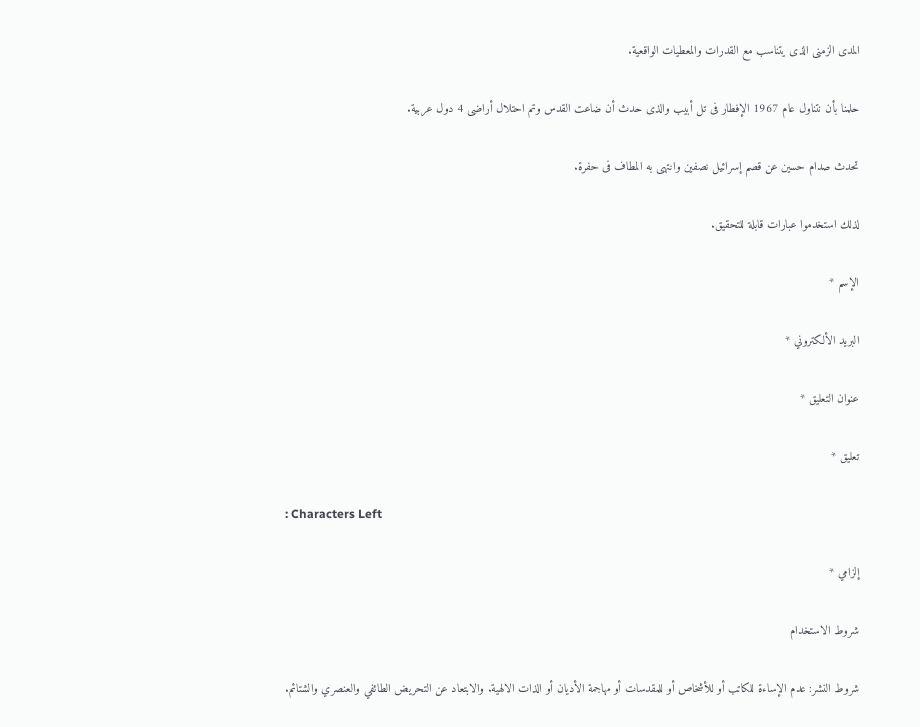المدى الزمنى الذى يتناسب مع القدرات والمعطيات الواقعية.

حلمنا بأن نتناول عام 1967 الإفطار فى تل أبيب والذى حدث أن ضاعت القدس وتم احتلال أراضى 4 دول عربية.

تحدث صدام حسين عن قصم إسرائيل نصفين وانتهى به المطاف فى حفرة.

لذلك استخدموا عبارات قابلة للتحقيق.

الإسم *

البريد الألكتروني *

عنوان التعليق *

تعليق *

: Characters Left

إلزامي *

شروط الاستخدام

شروط النشر: عدم الإساءة للكاتب أو للأشخاص أو للمقدسات أو مهاجمة الأديان أو الذات الالهية. والابتعاد عن التحريض الطائفي والعنصري والشتائم.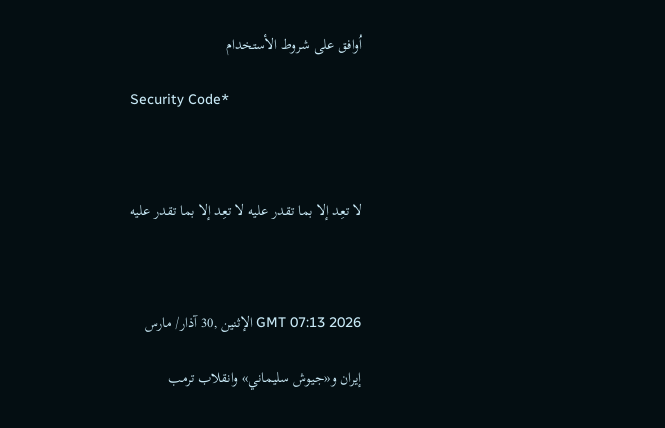اُوافق على شروط الأستخدام

Security Code*



لا تعِد إلا بما تقدر عليه لا تعِد إلا بما تقدر عليه



GMT 07:13 2026 الإثنين ,30 آذار/ مارس

إيران و«جيوش سليماني» وانقلاب ترمب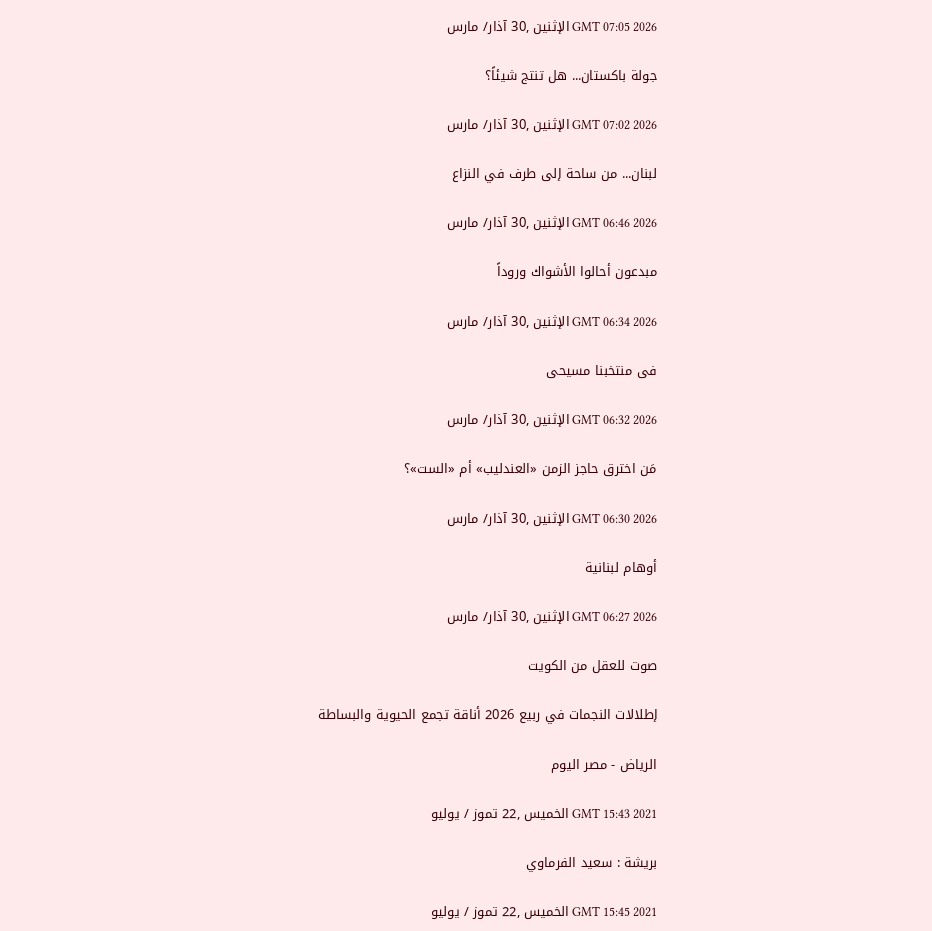GMT 07:05 2026 الإثنين ,30 آذار/ مارس

جولة باكستان... هل تنتج شيئاً؟

GMT 07:02 2026 الإثنين ,30 آذار/ مارس

لبنان... من ساحة إلى طرف في النزاع

GMT 06:46 2026 الإثنين ,30 آذار/ مارس

مبدعون أحالوا الأشواك وروداً

GMT 06:34 2026 الإثنين ,30 آذار/ مارس

فى منتخبنا مسيحى

GMT 06:32 2026 الإثنين ,30 آذار/ مارس

مَن اخترق حاجز الزمن «العندليب» أم «الست»؟

GMT 06:30 2026 الإثنين ,30 آذار/ مارس

أوهام لبنانية

GMT 06:27 2026 الإثنين ,30 آذار/ مارس

صوت للعقل من الكويت

إطلالات النجمات في ربيع 2026 أناقة تجمع الحيوية والبساطة

الرياض - مصر اليوم

GMT 15:43 2021 الخميس ,22 تموز / يوليو

بريشة : سعيد الفرماوي

GMT 15:45 2021 الخميس ,22 تموز / يوليو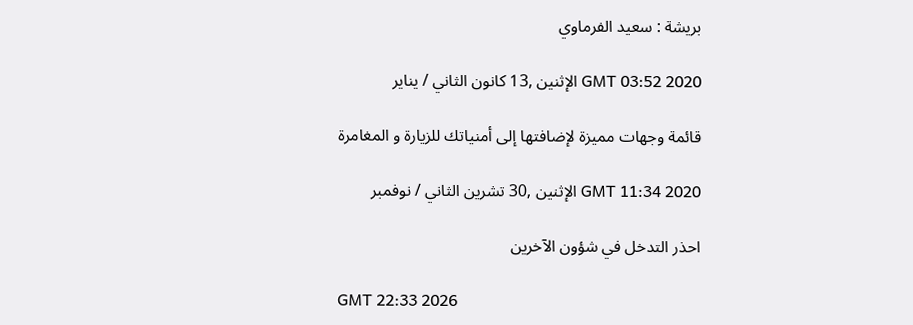بريشة : سعيد الفرماوي

GMT 03:52 2020 الإثنين ,13 كانون الثاني / يناير

قائمة وجهات مميزة لإضافتها إلى أمنياتك للزيارة و المغامرة

GMT 11:34 2020 الإثنين ,30 تشرين الثاني / نوفمبر

احذر التدخل في شؤون الآخرين

GMT 22:33 2026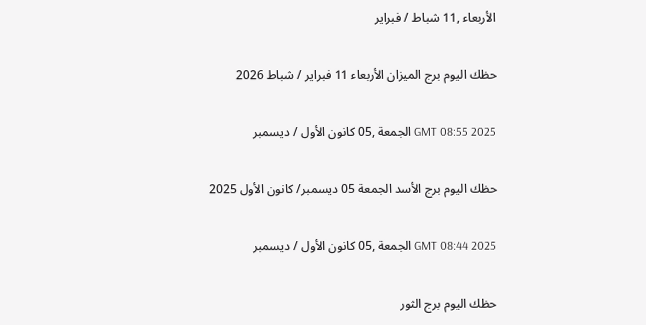الأربعاء ,11 شباط / فبراير

حظك اليوم برج الميزان الأربعاء 11 فبراير / شباط 2026

GMT 08:55 2025 الجمعة ,05 كانون الأول / ديسمبر

حظك اليوم برج الأسد الجمعة 05 ديسمبر/ كانون الأول 2025

GMT 08:44 2025 الجمعة ,05 كانون الأول / ديسمبر

حظك اليوم برج الثور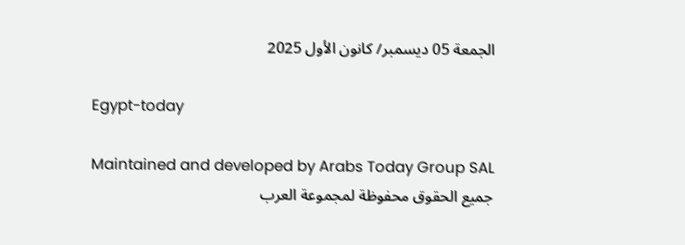الجمعة 05 ديسمبر/ كانون الأول 2025

Egypt-today

Maintained and developed by Arabs Today Group SAL
جميع الحقوق محفوظة لمجموعة العرب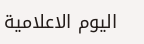اليوم الاعلامية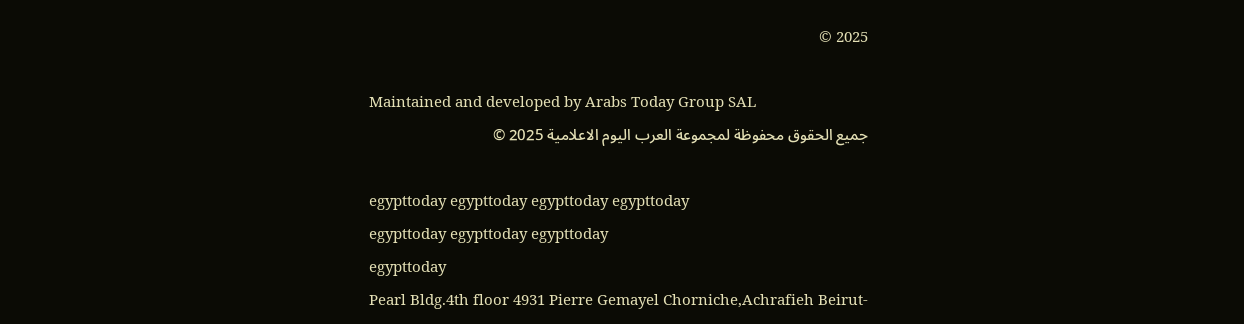2025 ©

Maintained and developed by Arabs Today Group SAL
جميع الحقوق محفوظة لمجموعة العرب اليوم الاعلامية 2025 ©

egypttoday egypttoday egypttoday egypttoday
egypttoday egypttoday egypttoday
egypttoday
Pearl Bldg.4th floor 4931 Pierre Gemayel Chorniche,Achrafieh Beirut-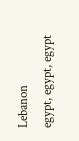Lebanon
egypt, egypt, egypt